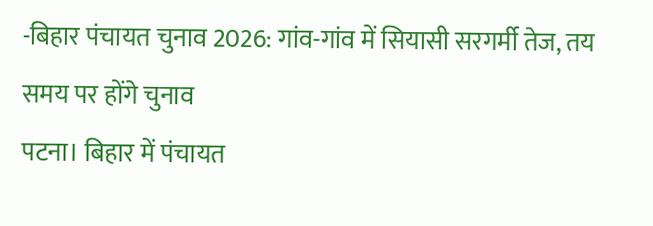-बिहार पंचायत चुनाव 2026: गांव-गांव में सियासी सरगर्मी तेज, तय समय पर होंगे चुनाव
पटना। बिहार में पंचायत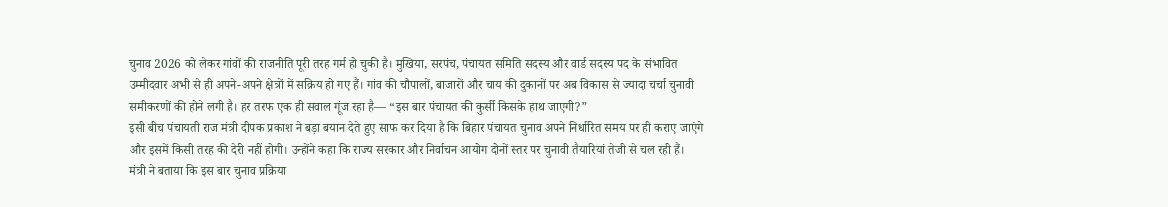चुनाव 2026 को लेकर गांवों की राजनीति पूरी तरह गर्म हो चुकी है। मुखिया, सरपंच, पंचायत समिति सदस्य और वार्ड सदस्य पद के संभावित उम्मीदवार अभी से ही अपने-अपने क्षेत्रों में सक्रिय हो गए हैं। गांव की चौपालों, बाजारों और चाय की दुकानों पर अब विकास से ज्यादा चर्चा चुनावी समीकरणों की होने लगी है। हर तरफ एक ही सवाल गूंज रहा है— “इस बार पंचायत की कुर्सी किसके हाथ जाएगी?”
इसी बीच पंचायती राज मंत्री दीपक प्रकाश ने बड़ा बयान देते हुए साफ कर दिया है कि बिहार पंचायत चुनाव अपने निर्धारित समय पर ही कराए जाएंगे और इसमें किसी तरह की देरी नहीं होगी। उन्होंने कहा कि राज्य सरकार और निर्वाचन आयोग दोनों स्तर पर चुनावी तैयारियां तेजी से चल रही हैं।
मंत्री ने बताया कि इस बार चुनाव प्रक्रिया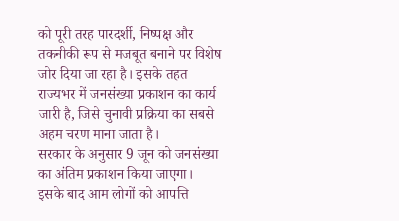को पूरी तरह पारदर्शी, निष्पक्ष और तकनीकी रूप से मजबूत बनाने पर विशेष जोर दिया जा रहा है। इसके तहत राज्यभर में जनसंख्या प्रकाशन का कार्य जारी है, जिसे चुनावी प्रक्रिया का सबसे अहम चरण माना जाता है।
सरकार के अनुसार 9 जून को जनसंख्या का अंतिम प्रकाशन किया जाएगा। इसके बाद आम लोगों को आपत्ति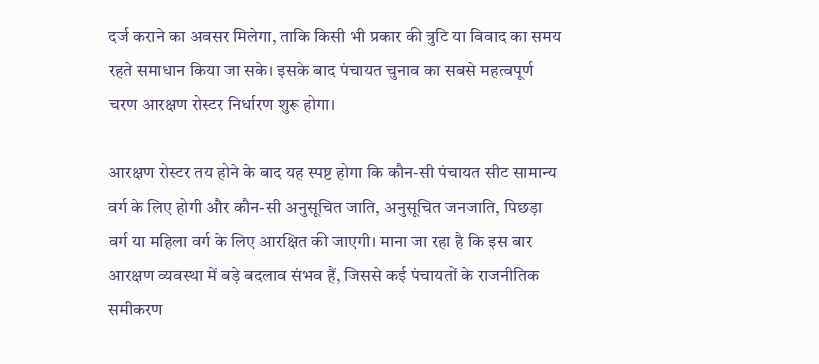दर्ज कराने का अवसर मिलेगा, ताकि किसी भी प्रकार की त्रुटि या विवाद का समय रहते समाधान किया जा सके। इसके बाद पंचायत चुनाव का सबसे महत्वपूर्ण चरण आरक्षण रोस्टर निर्धारण शुरू होगा।

आरक्षण रोस्टर तय होने के बाद यह स्पष्ट होगा कि कौन-सी पंचायत सीट सामान्य वर्ग के लिए होगी और कौन-सी अनुसूचित जाति, अनुसूचित जनजाति, पिछड़ा वर्ग या महिला वर्ग के लिए आरक्षित की जाएगी। माना जा रहा है कि इस बार आरक्षण व्यवस्था में बड़े बदलाव संभव हैं, जिससे कई पंचायतों के राजनीतिक समीकरण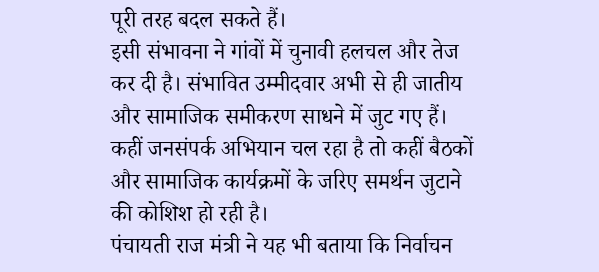पूरी तरह बदल सकते हैं।
इसी संभावना ने गांवों में चुनावी हलचल और तेज कर दी है। संभावित उम्मीदवार अभी से ही जातीय और सामाजिक समीकरण साधने में जुट गए हैं। कहीं जनसंपर्क अभियान चल रहा है तो कहीं बैठकों और सामाजिक कार्यक्रमों के जरिए समर्थन जुटाने की कोशिश हो रही है।
पंचायती राज मंत्री ने यह भी बताया कि निर्वाचन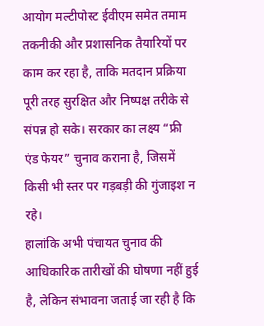आयोग मल्टीपोस्ट ईवीएम समेत तमाम तकनीकी और प्रशासनिक तैयारियों पर काम कर रहा है, ताकि मतदान प्रक्रिया पूरी तरह सुरक्षित और निष्पक्ष तरीके से संपन्न हो सके। सरकार का लक्ष्य “फ्री एंड फेयर” चुनाव कराना है, जिसमें किसी भी स्तर पर गड़बड़ी की गुंजाइश न रहे।
हालांकि अभी पंचायत चुनाव की आधिकारिक तारीखों की घोषणा नहीं हुई है, लेकिन संभावना जताई जा रही है कि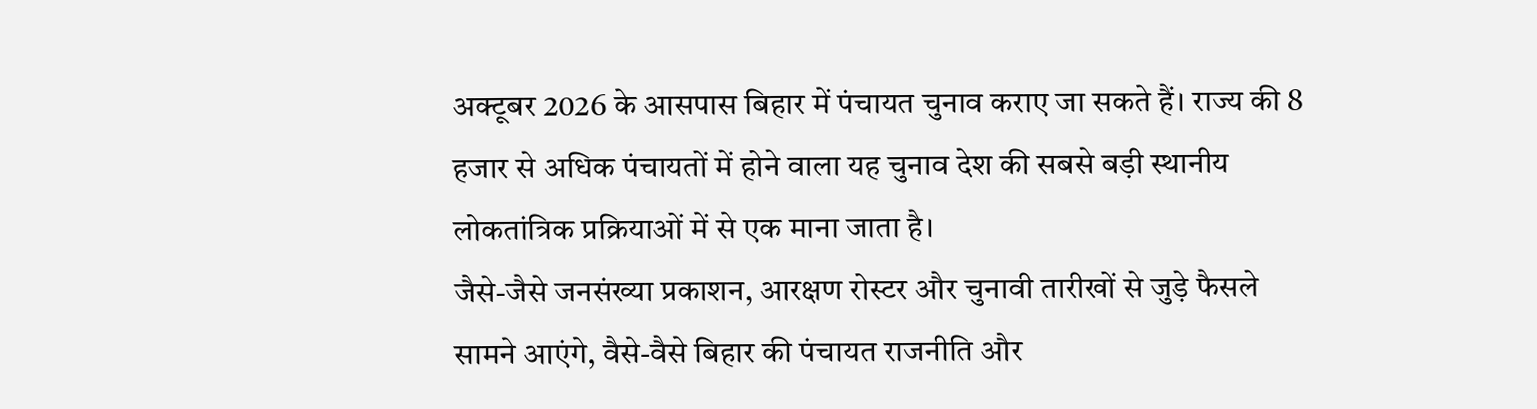अक्टूबर 2026 के आसपास बिहार में पंचायत चुनाव कराए जा सकते हैं। राज्य की 8 हजार से अधिक पंचायतों में होने वाला यह चुनाव देश की सबसे बड़ी स्थानीय लोकतांत्रिक प्रक्रियाओं में से एक माना जाता है।
जैसे-जैसे जनसंख्या प्रकाशन, आरक्षण रोस्टर और चुनावी तारीखों से जुड़े फैसले सामने आएंगे, वैसे-वैसे बिहार की पंचायत राजनीति और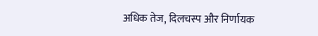अधिक तेज, दिलचस्प और निर्णायक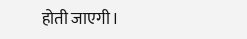होती जाएगी।